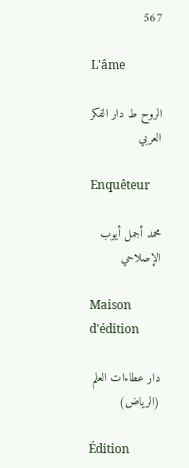567

L'âme

الروح ط دار الفكر العربي

Enquêteur

محمد أجمل أيوب الإصلاحي

Maison d'édition

دار عطاءات العلم (الرياض)

Édition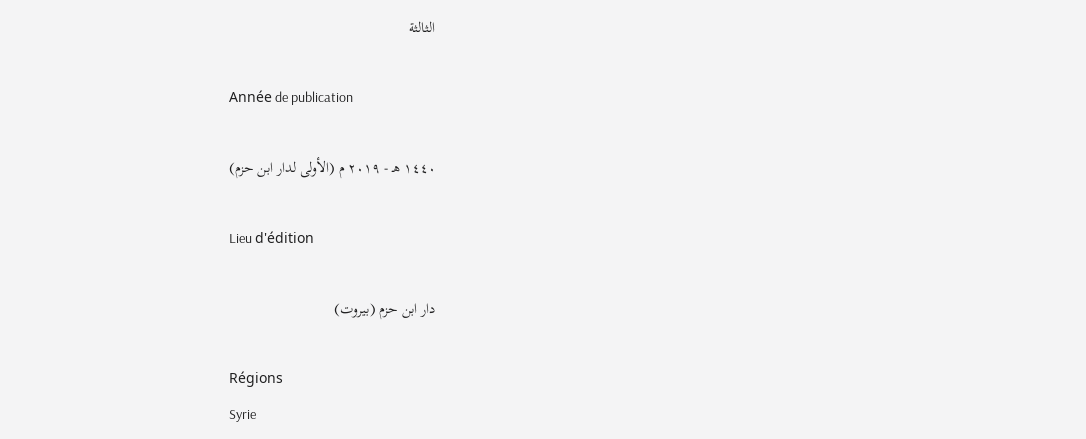الثالثة

Année de publication

١٤٤٠ هـ - ٢٠١٩ م (الأولى لدار ابن حزم)

Lieu d'édition

دار ابن حزم (بيروت)

Régions
Syrie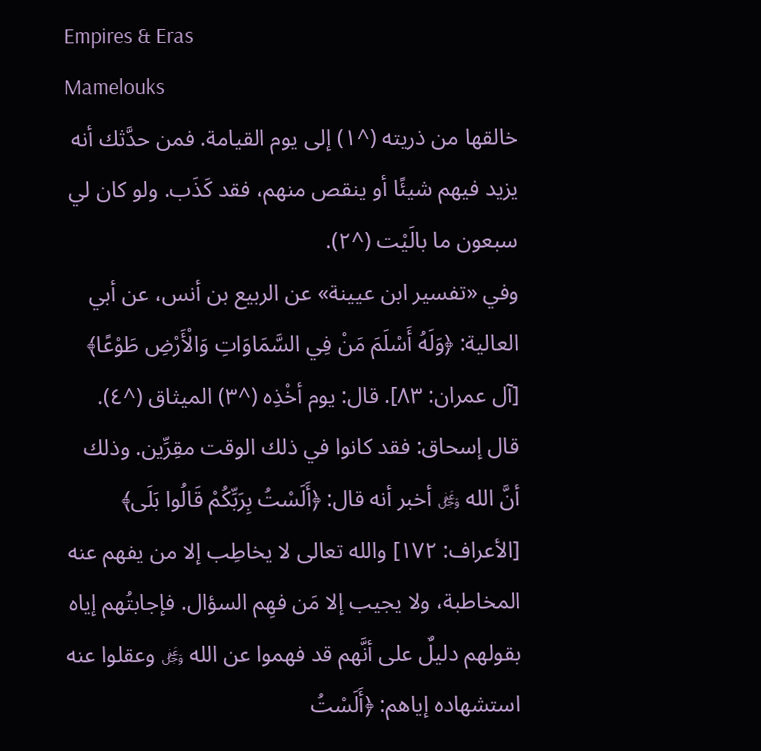Empires & Eras
Mamelouks
خالقها من ذريته (^١) إلى يوم القيامة. فمن حدَّثك أنه يزيد فيهم شيئًا أو ينقص منهم، فقد كَذَب. ولو كان لي سبعون ما بالَيْت (^٢).
وفي «تفسير ابن عيينة» عن الربيع بن أنس، عن أبي العالية: ﴿وَلَهُ أَسْلَمَ مَنْ فِي السَّمَاوَاتِ وَالْأَرْضِ طَوْعًا﴾ [آل عمران: ٨٣]. قال: يوم أخْذِه (^٣) الميثاق (^٤).
قال إسحاق: فقد كانوا في ذلك الوقت مقِرِّين. وذلك أنَّ الله ﷿ أخبر أنه قال: ﴿أَلَسْتُ بِرَبِّكُمْ قَالُوا بَلَى﴾ [الأعراف: ١٧٢] والله تعالى لا يخاطِب إلا من يفهم عنه المخاطبة، ولا يجيب إلا مَن فهِم السؤال. فإجابتُهم إياه بقولهم دليلٌ على أنَّهم قد فهموا عن الله ﷿ وعقلوا عنه استشهاده إياهم: ﴿أَلَسْتُ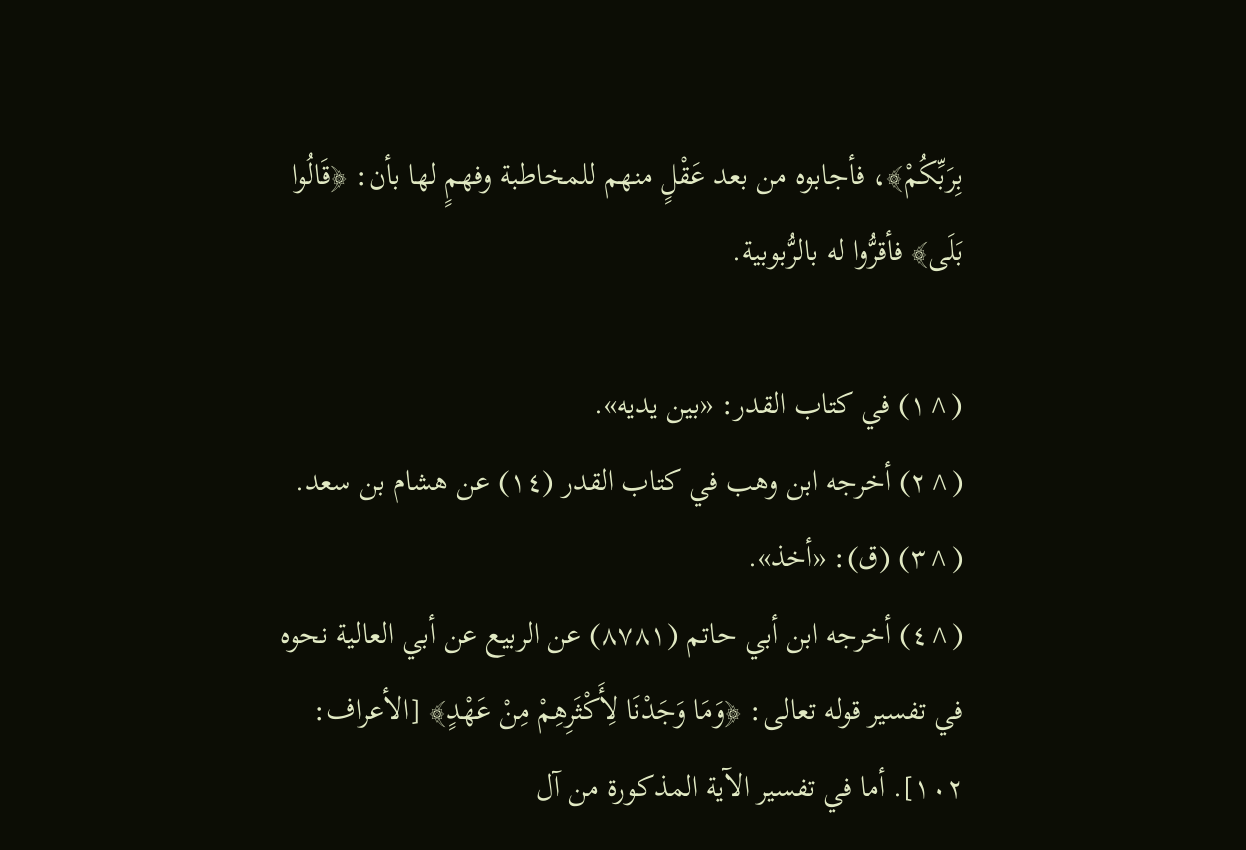بِرَبِّكُمْ﴾، فأجابوه من بعد عَقْلٍ منهم للمخاطبة وفهمٍ لها بأن: ﴿قَالُوا بَلَى﴾ فأقرُّوا له بالرُّبوبية.

(^١) في كتاب القدر: «بين يديه».
(^٢) أخرجه ابن وهب في كتاب القدر (١٤) عن هشام بن سعد.
(^٣) (ق): «أخذ».
(^٤) أخرجه ابن أبي حاتم (٨٧٨١) عن الربيع عن أبي العالية نحوه في تفسير قوله تعالى: ﴿وَمَا وَجَدْنَا لِأَكْثَرِهِمْ مِنْ عَهْدٍ﴾ [الأعراف: ١٠٢]. أما في تفسير الآية المذكورة من آل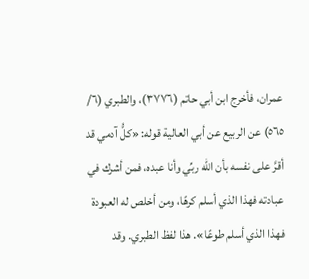عمران، فأخرج ابن أبي حاتم (٣٧٧٦)، والطبري (٦/ ٥٦٥) عن الربيع عن أبي العالية قوله: «كلُّ آدمي قد أقرَّ على نفسه بأن الله ربِّي وأنا عبده، فمن أشرك في عبادته فهذا الذي أسلم كرهًا، ومن أخلص له العبودة فهذا الذي أسلم طوعًا». هذا لفظ الطبري. وقد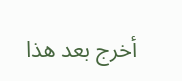أخرج بعد هذا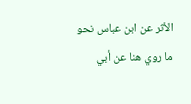الأثر عن ابن عباس نحو ما روي هنا عن أبي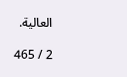العالية.

2 / 465